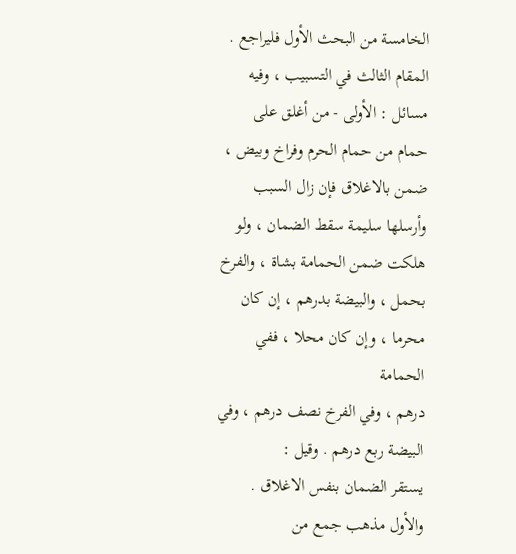الخامسة من البحث الأول فليراجع .
المقام الثالث في التسبيب ، وفيه مسائل : الأولى - من أغلق على
حمام من حمام الحرم وفراخ وبيض ، ضمن بالاغلاق فإن زال السبب
وأرسلها سليمة سقط الضمان ، ولو هلكت ضمن الحمامة بشاة ، والفرخ
بحمل ، والبيضة بدرهم ، إن كان محرما ، وإن كان محلا ، ففي الحمامة
درهم ، وفي الفرخ نصف درهم ، وفي البيضة ربع درهم . وقيل :
يستقر الضمان بنفس الاغلاق .
والأول مذهب جمع من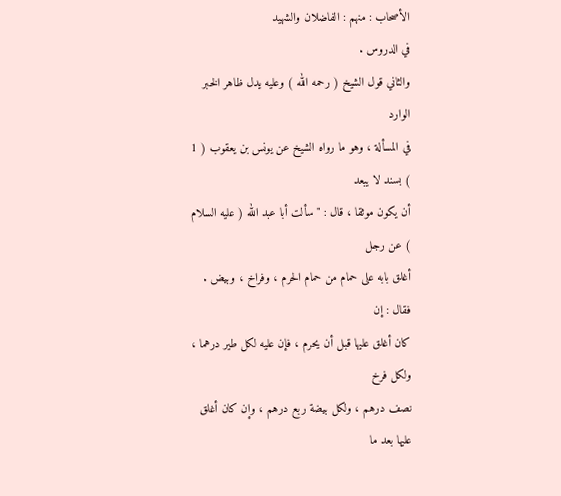الأصحاب : منهم : الفاضلان والشهيد
في الدروس .
والثاني قول الشيخ ( رحمه الله ) وعليه يدل ظاهر الخبر الوارد
في المسألة ، وهو ما رواه الشيخ عن يونس بن يعقوب ( 1 ) بسند لا يبعد
أن يكون موثقا ، قال : " سألت أبا عبد الله ( عليه السلام ) عن رجل
أغلق بابه على حمام من حمام الحرم ، وفراخ ، وبيض . فقال : إن
كان أغلق عليها قبل أن يحرم ، فإن عليه لكل طير درهما ، ولكل فرخ
نصف درهم ، ولكل بيضة ربع درهم ، وإن كان أغلق عليها بعد ما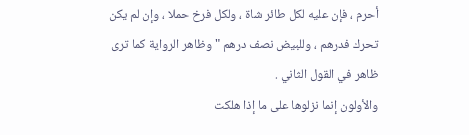أحرم ، فإن عليه لكل طائر شاة ، ولكل فرخ حملا ، وإن لم يكن
تحرك فدرهم ، وللبيض نصف درهم " وظاهر الرواية كما ترى
ظاهر في القول الثاني .
والأولون إنما نزلوها على ما إذا هلكت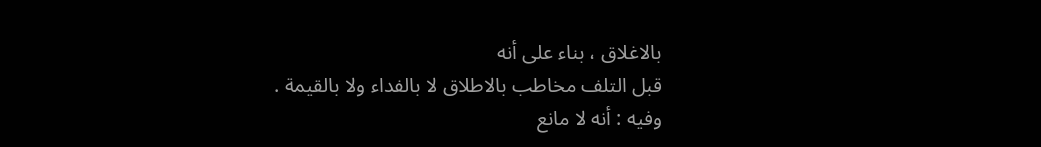بالاغلاق ، بناء على أنه
قبل التلف مخاطب بالاطلاق لا بالفداء ولا بالقيمة .
وفيه : أنه لا مانع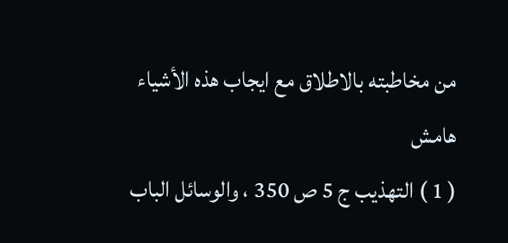من مخاطبته بالاطلاق مع ايجاب هذه الأشياء
هامش
( 1 ) التهذيب ج 5 ص 350 ، والوسائل الباب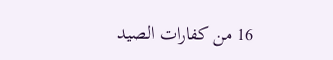16 من كفارات الصيد